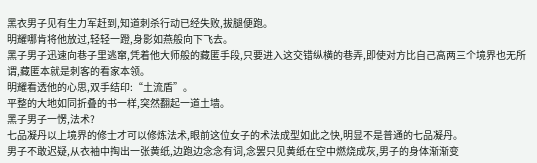黑衣男子见有生力军赶到,知道刺杀行动已经失败,拔腿便跑。
明耀哪肯将他放过,轻轻一蹬,身影如燕般向下飞去。
黑子男子迅速向巷子里逃窜,凭着他大师般的藏匿手段,只要进入这交错纵横的巷弄,即使对方比自己高两三个境界也无所谓,藏匿本就是刺客的看家本领。
明耀看透他的心思,双手结印:“土流盾”。
平整的大地如同折叠的书一样,突然翻起一道土墙。
黑子男子一愣,法术?
七品凝丹以上境界的修士才可以修炼法术,眼前这位女子的术法成型如此之快,明显不是普通的七品凝丹。
男子不敢迟疑,从衣袖中掏出一张黄纸,边跑边念念有词,念罢只见黄纸在空中燃烧成灰,男子的身体渐渐变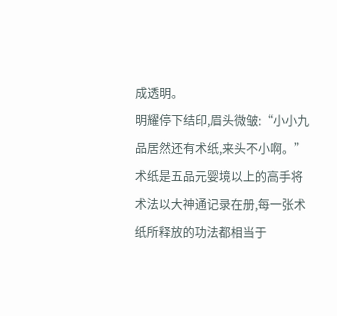成透明。
明耀停下结印,眉头微皱:“小小九品居然还有术纸,来头不小啊。”
术纸是五品元婴境以上的高手将术法以大神通记录在册,每一张术纸所释放的功法都相当于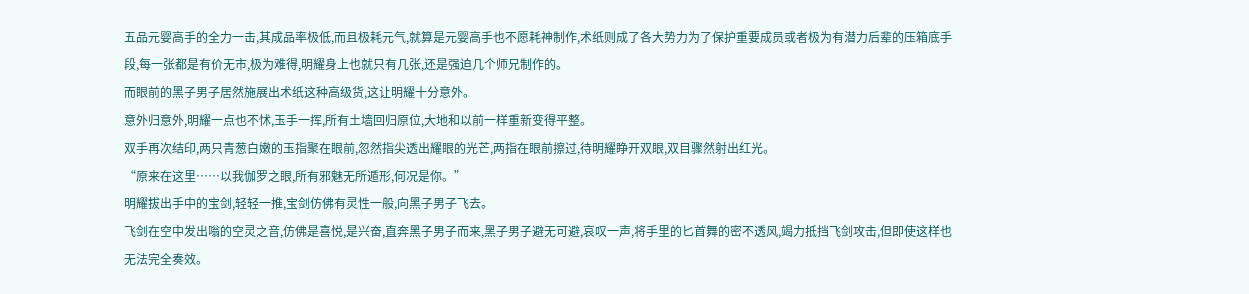五品元婴高手的全力一击,其成品率极低,而且极耗元气,就算是元婴高手也不愿耗神制作,术纸则成了各大势力为了保护重要成员或者极为有潜力后辈的压箱底手段,每一张都是有价无市,极为难得,明耀身上也就只有几张,还是强迫几个师兄制作的。
而眼前的黑子男子居然施展出术纸这种高级货,这让明耀十分意外。
意外归意外,明耀一点也不怵,玉手一挥,所有土墙回归原位,大地和以前一样重新变得平整。
双手再次结印,两只青葱白嫩的玉指聚在眼前,忽然指尖透出耀眼的光芒,两指在眼前擦过,待明耀睁开双眼,双目骤然射出红光。
“原来在这里……以我伽罗之眼,所有邪魅无所遁形,何况是你。”
明耀拔出手中的宝剑,轻轻一推,宝剑仿佛有灵性一般,向黑子男子飞去。
飞剑在空中发出嗡的空灵之音,仿佛是喜悦,是兴奋,直奔黑子男子而来,黑子男子避无可避,哀叹一声,将手里的匕首舞的密不透风,竭力抵挡飞剑攻击,但即使这样也无法完全奏效。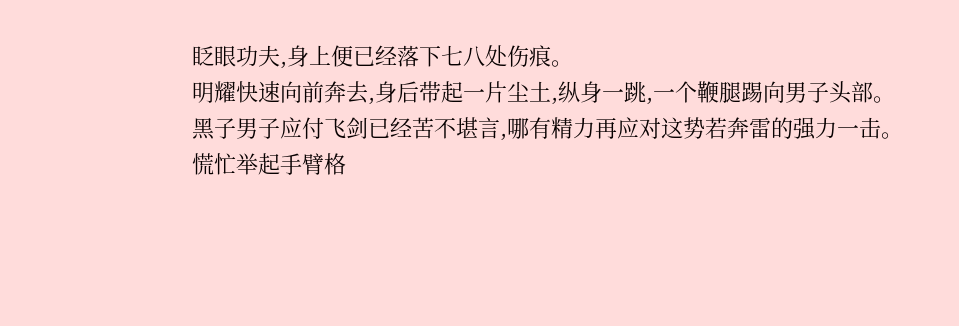眨眼功夫,身上便已经落下七八处伤痕。
明耀快速向前奔去,身后带起一片尘土,纵身一跳,一个鞭腿踢向男子头部。
黑子男子应付飞剑已经苦不堪言,哪有精力再应对这势若奔雷的强力一击。
慌忙举起手臂格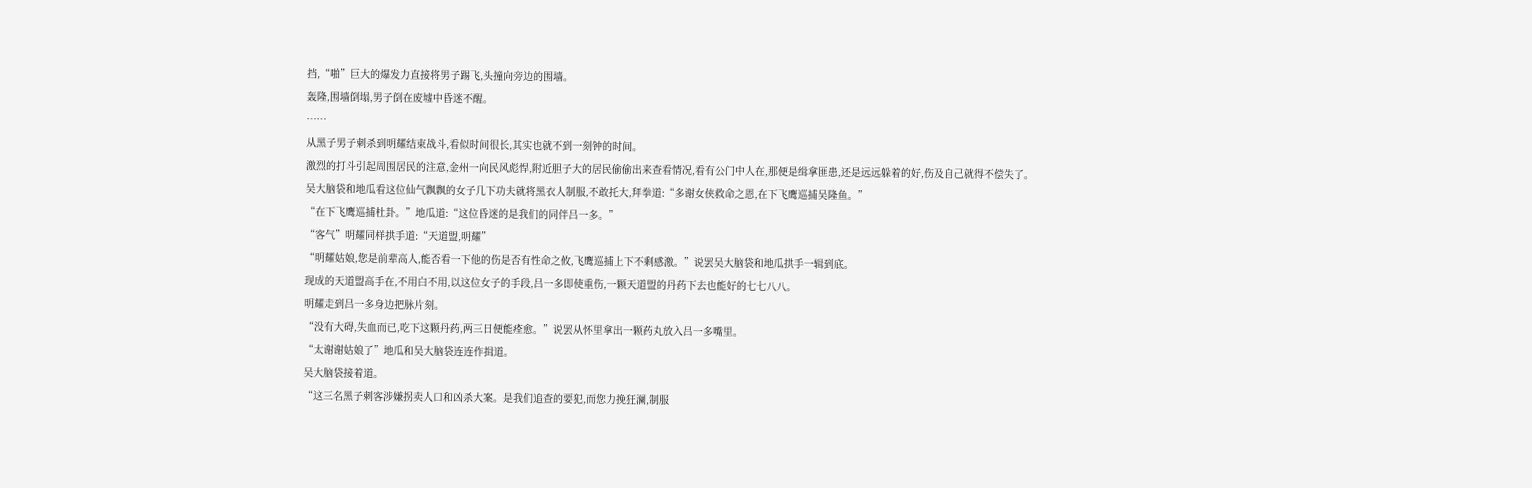挡,“啪”巨大的爆发力直接将男子踢飞,头撞向旁边的围墙。
轰隆,围墙倒塌,男子倒在废墟中昏迷不醒。
……
从黑子男子刺杀到明耀结束战斗,看似时间很长,其实也就不到一刻钟的时间。
激烈的打斗引起周围居民的注意,金州一向民风彪悍,附近胆子大的居民偷偷出来查看情况,看有公门中人在,那便是缉拿匪患,还是远远躲着的好,伤及自己就得不偿失了。
吴大脑袋和地瓜看这位仙气飘飘的女子几下功夫就将黑衣人制服,不敢托大,拜拳道:“多谢女侠救命之恩,在下飞鹰巡捕吴隆鱼。”
“在下飞鹰巡捕杜卦。”地瓜道:“这位昏迷的是我们的同伴吕一多。”
“客气”明耀同样拱手道:“天道盟,明耀”
“明耀姑娘,您是前辈高人,能否看一下他的伤是否有性命之攸,飞鹰巡捕上下不剩感激。”说罢吴大脑袋和地瓜拱手一辑到底。
现成的天道盟高手在,不用白不用,以这位女子的手段,吕一多即使重伤,一颗天道盟的丹药下去也能好的七七八八。
明耀走到吕一多身边把脉片刻。
“没有大碍,失血而已,吃下这颗丹药,两三日便能痊愈。”说罢从怀里拿出一颗药丸放入吕一多嘴里。
“太谢谢姑娘了”地瓜和吴大脑袋连连作揖道。
吴大脑袋接着道。
“这三名黑子刺客涉嫌拐卖人口和凶杀大案。是我们追查的要犯,而您力挽狂澜,制服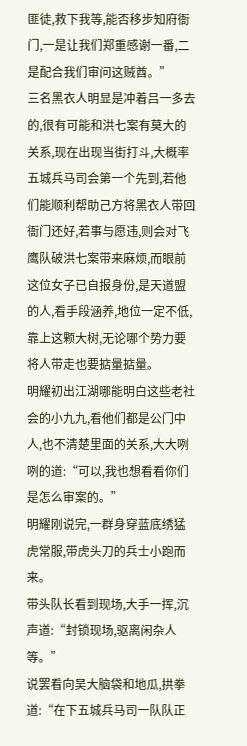匪徒,救下我等,能否移步知府衙门,一是让我们郑重感谢一番,二是配合我们审问这贼酋。”
三名黑衣人明显是冲着吕一多去的,很有可能和洪七案有莫大的关系,现在出现当街打斗,大概率五城兵马司会第一个先到,若他们能顺利帮助己方将黑衣人带回衙门还好,若事与愿违,则会对飞鹰队破洪七案带来麻烦,而眼前这位女子已自报身份,是天道盟的人,看手段涵养,地位一定不低,靠上这颗大树,无论哪个势力要将人带走也要掂量掂量。
明耀初出江湖哪能明白这些老社会的小九九,看他们都是公门中人,也不清楚里面的关系,大大咧咧的道:“可以,我也想看看你们是怎么审案的。”
明耀刚说完,一群身穿蓝底绣猛虎常服,带虎头刀的兵士小跑而来。
带头队长看到现场,大手一挥,沉声道:“封锁现场,驱离闲杂人等。”
说罢看向吴大脑袋和地瓜,拱拳道:“在下五城兵马司一队队正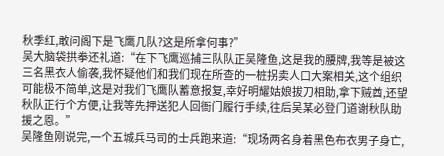秋季红,敢问阁下是飞鹰几队?这是所拿何事?”
吴大脑袋拱拳还礼道:“在下飞鹰巡捕三队队正吴隆鱼,这是我的腰牌,我等是被这三名黑衣人偷袭,我怀疑他们和我们现在所查的一桩拐卖人口大案相关,这个组织可能极不简单,这是对我们飞鹰队蓄意报复,幸好明耀姑娘拔刀相助,拿下贼酋,还望秋队正行个方便,让我等先押送犯人回衙门履行手续,往后吴某必登门道谢秋队助援之恩。”
吴隆鱼刚说完,一个五城兵马司的士兵跑来道:“现场两名身着黑色布衣男子身亡,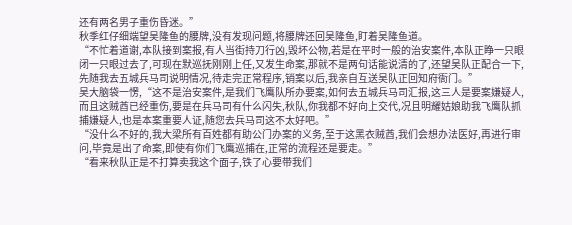还有两名男子重伤昏迷。”
秋季红仔细端望吴隆鱼的腰牌,没有发现问题,将腰牌还回吴隆鱼,盯着吴隆鱼道。
“不忙着道谢,本队接到案报,有人当街持刀行凶,毁坏公物,若是在平时一般的治安案件,本队正睁一只眼闭一只眼过去了,可现在默巡抚刚刚上任,又发生命案,那就不是两句话能说清的了,还望吴队正配合一下,先随我去五城兵马司说明情况,待走完正常程序,销案以后,我亲自互送吴队正回知府衙门。”
吴大脑袋一愣,“这不是治安案件,是我们飞鹰队所办要案,如何去五城兵马司汇报,这三人是要案嫌疑人,而且这贼酋已经重伤,要是在兵马司有什么闪失,秋队,你我都不好向上交代,况且明耀姑娘助我飞鹰队抓捕嫌疑人,也是本案重要人证,随您去兵马司这不太好吧。”
“没什么不好的,我大梁所有百姓都有助公门办案的义务,至于这黑衣贼酋,我们会想办法医好,再进行审问,毕竟是出了命案,即使有你们飞鹰巡捕在,正常的流程还是要走。”
“看来秋队正是不打算卖我这个面子,铁了心要带我们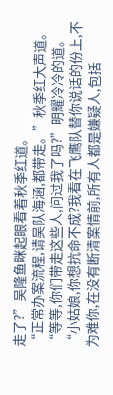走了?”吴隆鱼眯起眼看着秋季红道。
“正常办案流程,请吴队海涵,都带走。”秋季红大声道。
“等等,你们带走这些人,问过我了吗?”明耀冷冷的道。
“小姑娘,你想抗命不成?我看在飞鹰队替你说话的份上,不为难你,在没有断清案情前,所有人都是嫌疑人,包括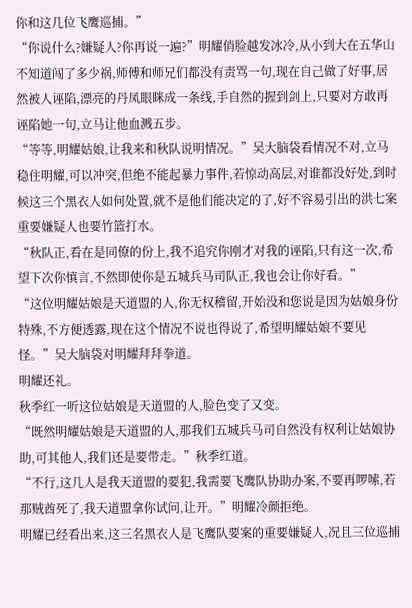你和这几位飞鹰巡捕。”
“你说什么?嫌疑人?你再说一遍?”明耀俏脸越发冰冷,从小到大在五华山不知道闯了多少祸,师傅和师兄们都没有责骂一句,现在自己做了好事,居然被人诬陷,漂亮的丹凤眼眯成一条线,手自然的握到剑上,只要对方敢再诬陷她一句,立马让他血溅五步。
“等等,明耀姑娘,让我来和秋队说明情况。”吴大脑袋看情况不对,立马稳住明耀,可以冲突,但绝不能起暴力事件,若惊动高层,对谁都没好处,到时候这三个黑衣人如何处置,就不是他们能决定的了,好不容易引出的洪七案重要嫌疑人也要竹篮打水。
“秋队正,看在是同僚的份上,我不追究你刚才对我的诬陷,只有这一次,希望下次你慎言,不然即使你是五城兵马司队正,我也会让你好看。”
“这位明耀姑娘是天道盟的人,你无权稽留,开始没和您说是因为姑娘身份特殊,不方便透露,现在这个情况不说也得说了,希望明耀姑娘不要见怪。”吴大脑袋对明耀拜拜拳道。
明耀还礼。
秋季红一听这位姑娘是天道盟的人,脸色变了又变。
“既然明耀姑娘是天道盟的人,那我们五城兵马司自然没有权利让姑娘协助,可其他人,我们还是要带走。”秋季红道。
“不行,这几人是我天道盟的要犯,我需要飞鹰队协助办案,不要再啰嗦,若那贼酋死了,我天道盟拿你试问,让开。”明耀冷颜拒绝。
明耀已经看出来,这三名黑衣人是飞鹰队要案的重要嫌疑人,况且三位巡捕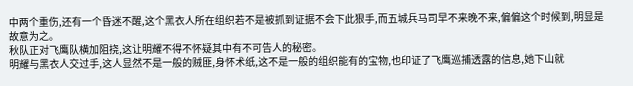中两个重伤,还有一个昏迷不醒,这个黑衣人所在组织若不是被抓到证据不会下此狠手,而五城兵马司早不来晚不来,偏偏这个时候到,明显是故意为之。
秋队正对飞鹰队横加阻挠,这让明耀不得不怀疑其中有不可告人的秘密。
明耀与黑衣人交过手,这人显然不是一般的贼匪,身怀术纸,这不是一般的组织能有的宝物,也印证了飞鹰巡捕透露的信息,她下山就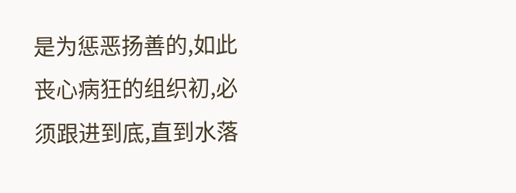是为惩恶扬善的,如此丧心病狂的组织初,必须跟进到底,直到水落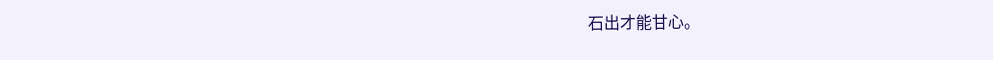石出才能甘心。